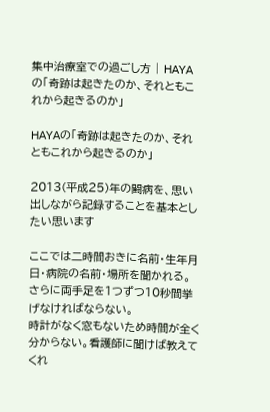集中治療室での過ごし方 | HAYAの「奇跡は起きたのか、それともこれから起きるのか」

HAYAの「奇跡は起きたのか、それともこれから起きるのか」

2013(平成25)年の闘病を、思い出しながら記録することを基本としたい思います

ここでは二時間おきに名前・生年月日・病院の名前・場所を聞かれる。さらに両手足を1つずつ10秒間挙げなければならない。
時計がなく窓もないため時間が全く分からない。看護師に聞けば教えてくれ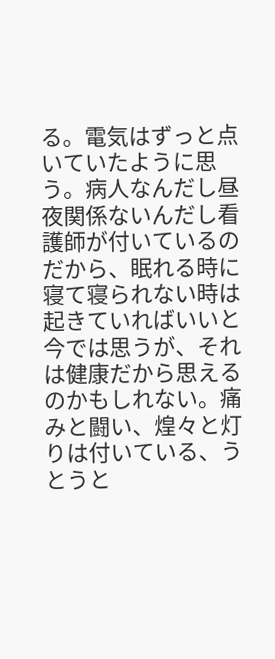る。電気はずっと点いていたように思う。病人なんだし昼夜関係ないんだし看護師が付いているのだから、眠れる時に寝て寝られない時は起きていればいいと今では思うが、それは健康だから思えるのかもしれない。痛みと闘い、煌々と灯りは付いている、うとうと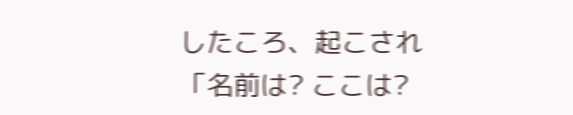したころ、起こされ「名前は? ここは?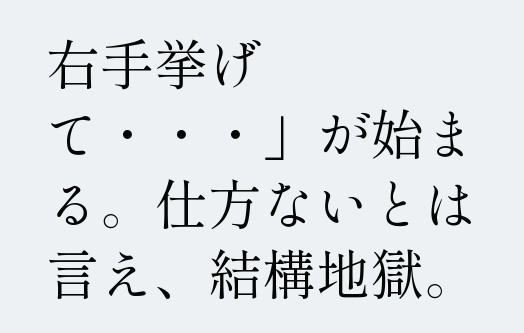右手挙げて・・・」が始まる。仕方ないとは言え、結構地獄。